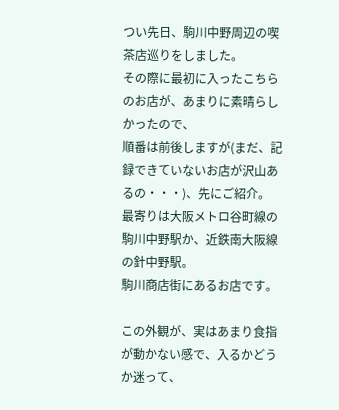つい先日、駒川中野周辺の喫茶店巡りをしました。
その際に最初に入ったこちらのお店が、あまりに素晴らしかったので、
順番は前後しますが(まだ、記録できていないお店が沢山あるの・・・)、先にご紹介。
最寄りは大阪メトロ谷町線の駒川中野駅か、近鉄南大阪線の針中野駅。
駒川商店街にあるお店です。

この外観が、実はあまり食指が動かない感で、入るかどうか迷って、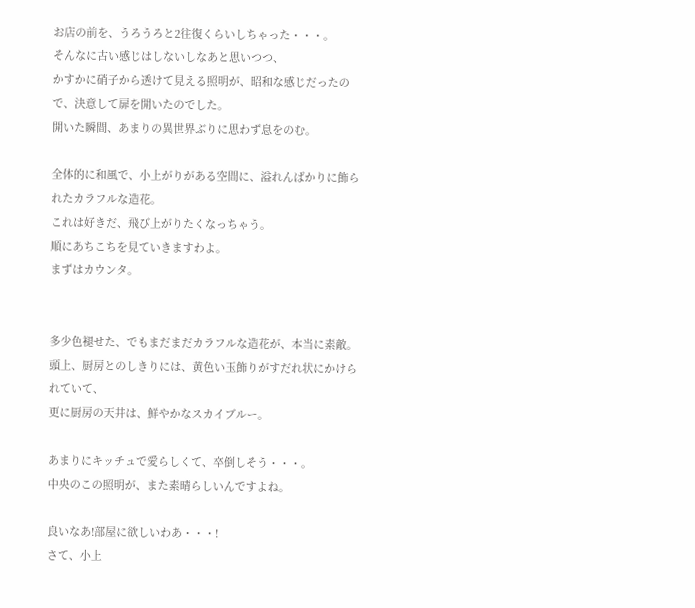お店の前を、うろうろと2往復くらいしちゃった・・・。
そんなに古い感じはしないしなあと思いつつ、
かすかに硝子から透けて見える照明が、昭和な感じだったので、決意して扉を開いたのでした。
開いた瞬間、あまりの異世界ぶりに思わず息をのむ。

全体的に和風で、小上がりがある空間に、溢れんばかりに飾られたカラフルな造花。
これは好きだ、飛び上がりたくなっちゃう。
順にあちこちを見ていきますわよ。
まずはカウンタ。


多少色褪せた、でもまだまだカラフルな造花が、本当に素敵。
頭上、厨房とのしきりには、黄色い玉飾りがすだれ状にかけられていて、
更に厨房の天井は、鮮やかなスカイブルー。

あまりにキッチュで愛らしくて、卒倒しそう・・・。
中央のこの照明が、また素晴らしいんですよね。

良いなあ!部屋に欲しいわあ・・・!
さて、小上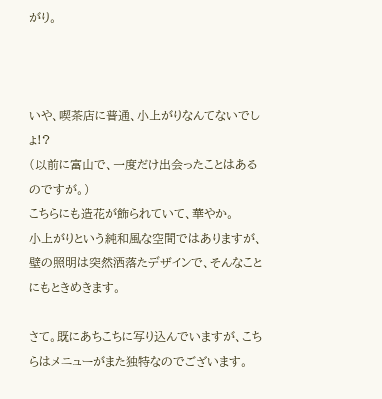がり。



いや、喫茶店に普通、小上がりなんてないでしょ!?
(以前に富山で、一度だけ出会ったことはあるのですが。)
こちらにも造花が飾られていて、華やか。
小上がりという純和風な空間ではありますが、壁の照明は突然洒落たデザインで、そんなことにもときめきます。

さて。既にあちこちに写り込んでいますが、こちらはメニューがまた独特なのでございます。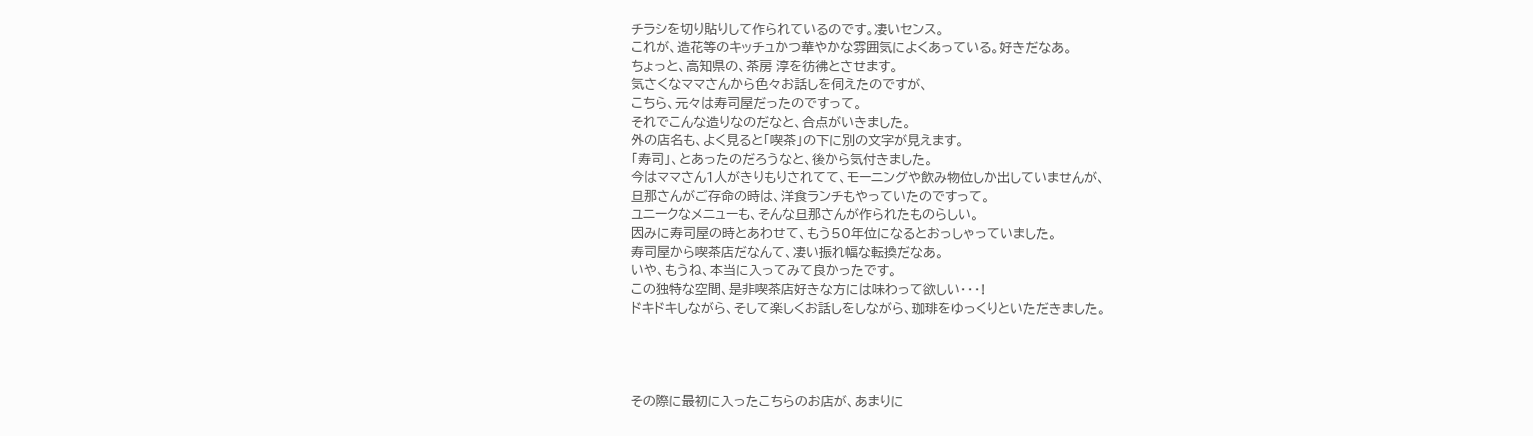チラシを切り貼りして作られているのです。凄いセンス。
これが、造花等のキッチュかつ華やかな雰囲気によくあっている。好きだなあ。
ちょっと、高知県の、茶房 淳を彷彿とさせます。
気さくなママさんから色々お話しを伺えたのですが、
こちら、元々は寿司屋だったのですって。
それでこんな造りなのだなと、合点がいきました。
外の店名も、よく見ると「喫茶」の下に別の文字が見えます。
「寿司」、とあったのだろうなと、後から気付きました。
今はママさん1人がきりもりされてて、モーニングや飲み物位しか出していませんが、
旦那さんがご存命の時は、洋食ランチもやっていたのですって。
ユニークなメニューも、そんな旦那さんが作られたものらしい。
因みに寿司屋の時とあわせて、もう50年位になるとおっしゃっていました。
寿司屋から喫茶店だなんて、凄い振れ幅な転換だなあ。
いや、もうね、本当に入ってみて良かったです。
この独特な空間、是非喫茶店好きな方には味わって欲しい・・・!
ドキドキしながら、そして楽しくお話しをしながら、珈琲をゆっくりといただきました。




その際に最初に入ったこちらのお店が、あまりに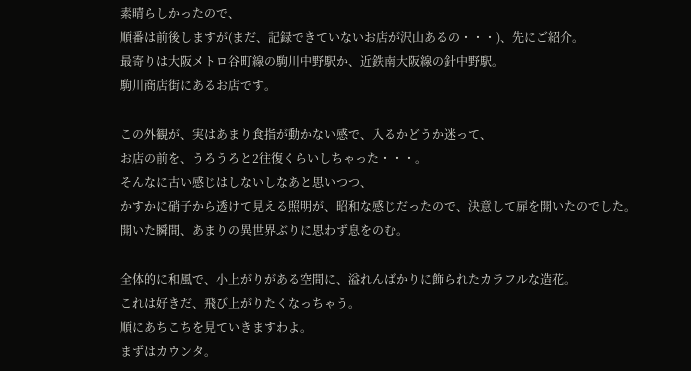素晴らしかったので、
順番は前後しますが(まだ、記録できていないお店が沢山あるの・・・)、先にご紹介。
最寄りは大阪メトロ谷町線の駒川中野駅か、近鉄南大阪線の針中野駅。
駒川商店街にあるお店です。

この外観が、実はあまり食指が動かない感で、入るかどうか迷って、
お店の前を、うろうろと2往復くらいしちゃった・・・。
そんなに古い感じはしないしなあと思いつつ、
かすかに硝子から透けて見える照明が、昭和な感じだったので、決意して扉を開いたのでした。
開いた瞬間、あまりの異世界ぶりに思わず息をのむ。

全体的に和風で、小上がりがある空間に、溢れんばかりに飾られたカラフルな造花。
これは好きだ、飛び上がりたくなっちゃう。
順にあちこちを見ていきますわよ。
まずはカウンタ。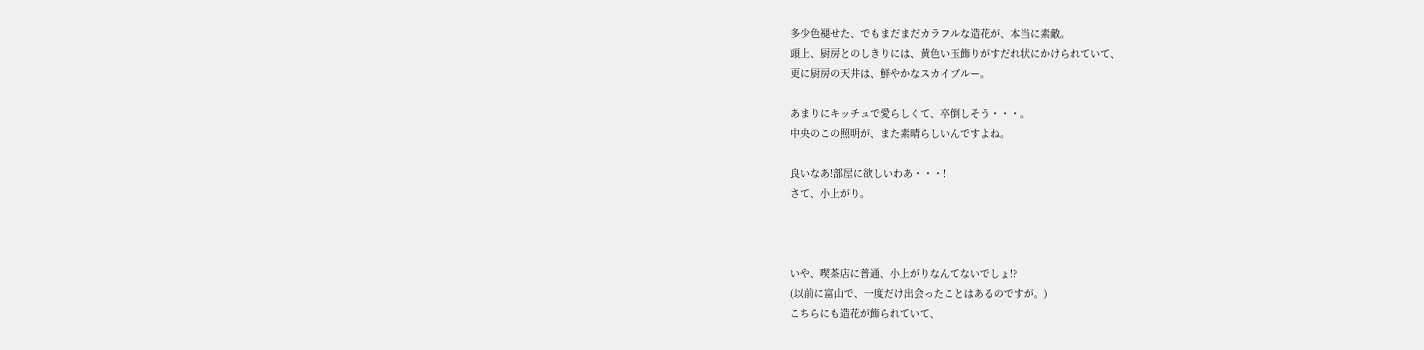多少色褪せた、でもまだまだカラフルな造花が、本当に素敵。
頭上、厨房とのしきりには、黄色い玉飾りがすだれ状にかけられていて、
更に厨房の天井は、鮮やかなスカイブルー。

あまりにキッチュで愛らしくて、卒倒しそう・・・。
中央のこの照明が、また素晴らしいんですよね。

良いなあ!部屋に欲しいわあ・・・!
さて、小上がり。



いや、喫茶店に普通、小上がりなんてないでしょ!?
(以前に富山で、一度だけ出会ったことはあるのですが。)
こちらにも造花が飾られていて、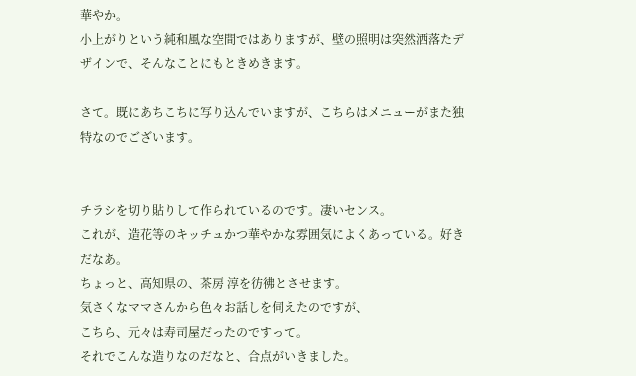華やか。
小上がりという純和風な空間ではありますが、壁の照明は突然洒落たデザインで、そんなことにもときめきます。

さて。既にあちこちに写り込んでいますが、こちらはメニューがまた独特なのでございます。


チラシを切り貼りして作られているのです。凄いセンス。
これが、造花等のキッチュかつ華やかな雰囲気によくあっている。好きだなあ。
ちょっと、高知県の、茶房 淳を彷彿とさせます。
気さくなママさんから色々お話しを伺えたのですが、
こちら、元々は寿司屋だったのですって。
それでこんな造りなのだなと、合点がいきました。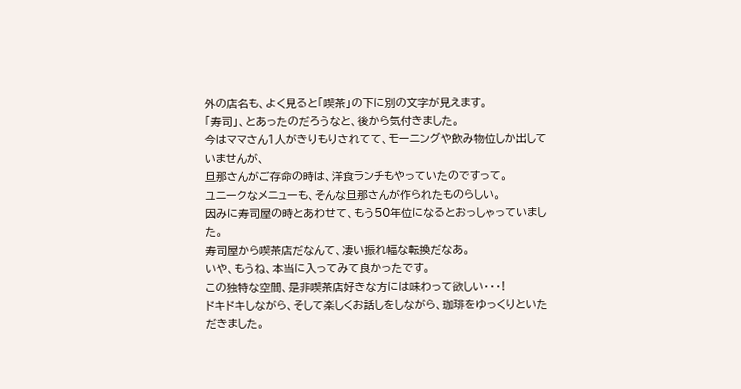外の店名も、よく見ると「喫茶」の下に別の文字が見えます。
「寿司」、とあったのだろうなと、後から気付きました。
今はママさん1人がきりもりされてて、モーニングや飲み物位しか出していませんが、
旦那さんがご存命の時は、洋食ランチもやっていたのですって。
ユニークなメニューも、そんな旦那さんが作られたものらしい。
因みに寿司屋の時とあわせて、もう50年位になるとおっしゃっていました。
寿司屋から喫茶店だなんて、凄い振れ幅な転換だなあ。
いや、もうね、本当に入ってみて良かったです。
この独特な空間、是非喫茶店好きな方には味わって欲しい・・・!
ドキドキしながら、そして楽しくお話しをしながら、珈琲をゆっくりといただきました。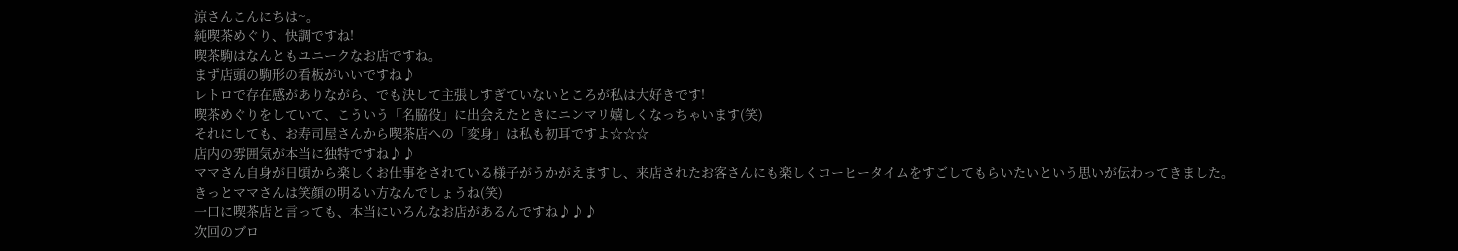涼さんこんにちは~。
純喫茶めぐり、快調ですね!
喫茶駒はなんともユニークなお店ですね。
まず店頭の駒形の看板がいいですね♪
レトロで存在感がありながら、でも決して主張しすぎていないところが私は大好きです!
喫茶めぐりをしていて、こういう「名脇役」に出会えたときにニンマリ嬉しくなっちゃいます(笑)
それにしても、お寿司屋さんから喫茶店への「変身」は私も初耳ですよ☆☆☆
店内の雰囲気が本当に独特ですね♪♪
ママさん自身が日頃から楽しくお仕事をされている様子がうかがえますし、来店されたお客さんにも楽しくコーヒータイムをすごしてもらいたいという思いが伝わってきました。
きっとママさんは笑顔の明るい方なんでしょうね(笑)
一口に喫茶店と言っても、本当にいろんなお店があるんですね♪♪♪
次回のブロ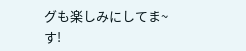グも楽しみにしてま~す!